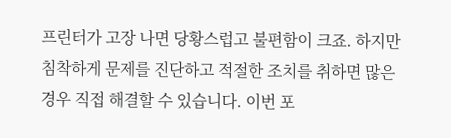프린터가 고장 나면 당황스럽고 불편함이 크죠. 하지만 침착하게 문제를 진단하고 적절한 조치를 취하면 많은 경우 직접 해결할 수 있습니다. 이번 포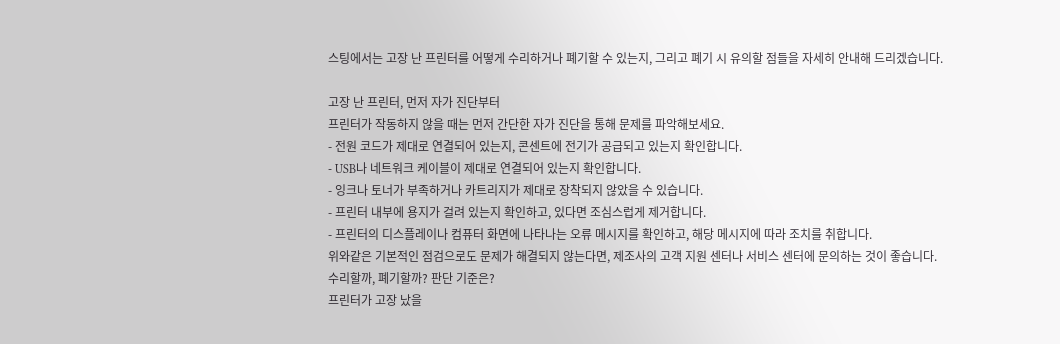스팅에서는 고장 난 프린터를 어떻게 수리하거나 폐기할 수 있는지, 그리고 폐기 시 유의할 점들을 자세히 안내해 드리겠습니다.

고장 난 프린터, 먼저 자가 진단부터
프린터가 작동하지 않을 때는 먼저 간단한 자가 진단을 통해 문제를 파악해보세요.
- 전원 코드가 제대로 연결되어 있는지, 콘센트에 전기가 공급되고 있는지 확인합니다.
- USB나 네트워크 케이블이 제대로 연결되어 있는지 확인합니다.
- 잉크나 토너가 부족하거나 카트리지가 제대로 장착되지 않았을 수 있습니다.
- 프린터 내부에 용지가 걸려 있는지 확인하고, 있다면 조심스럽게 제거합니다.
- 프린터의 디스플레이나 컴퓨터 화면에 나타나는 오류 메시지를 확인하고, 해당 메시지에 따라 조치를 취합니다.
위와같은 기본적인 점검으로도 문제가 해결되지 않는다면, 제조사의 고객 지원 센터나 서비스 센터에 문의하는 것이 좋습니다.
수리할까, 폐기할까? 판단 기준은?
프린터가 고장 났을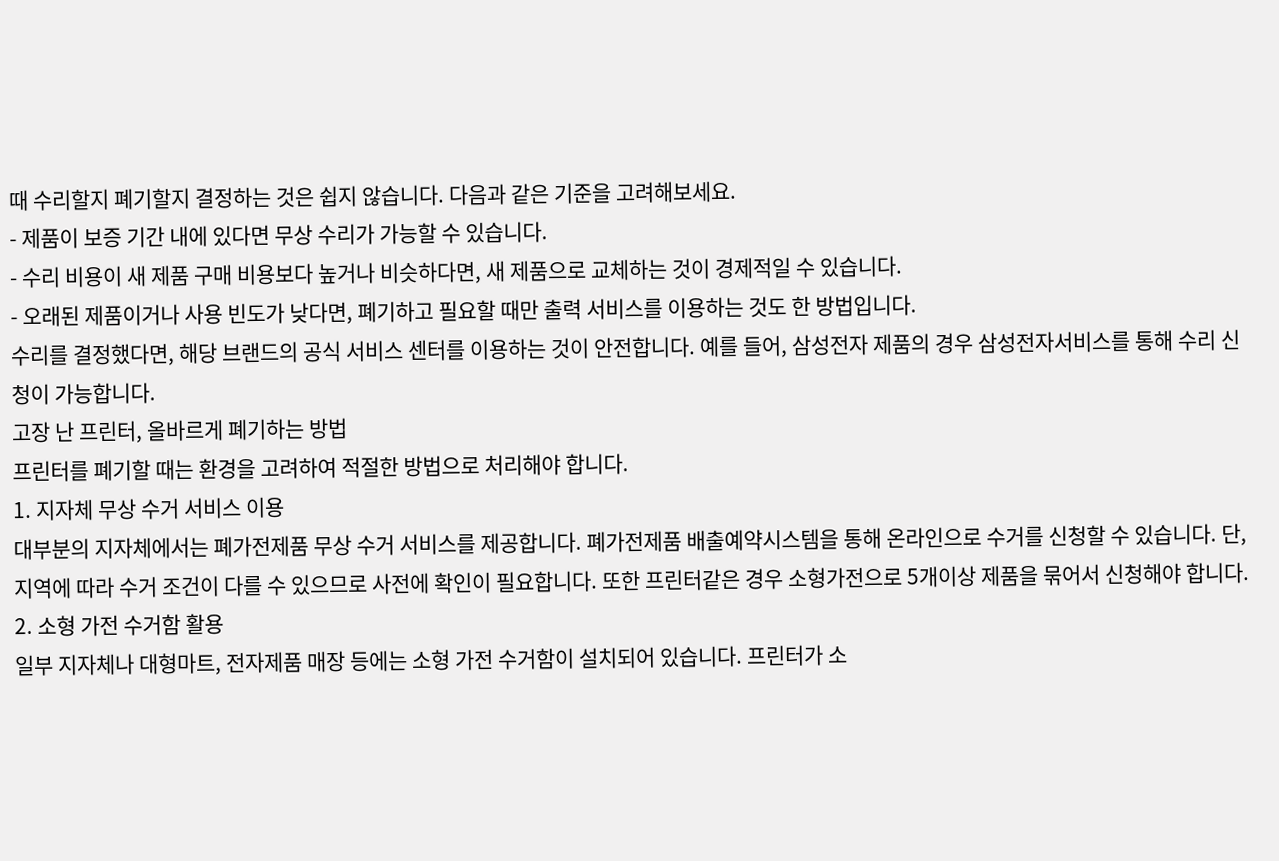때 수리할지 폐기할지 결정하는 것은 쉽지 않습니다. 다음과 같은 기준을 고려해보세요.
- 제품이 보증 기간 내에 있다면 무상 수리가 가능할 수 있습니다.
- 수리 비용이 새 제품 구매 비용보다 높거나 비슷하다면, 새 제품으로 교체하는 것이 경제적일 수 있습니다.
- 오래된 제품이거나 사용 빈도가 낮다면, 폐기하고 필요할 때만 출력 서비스를 이용하는 것도 한 방법입니다.
수리를 결정했다면, 해당 브랜드의 공식 서비스 센터를 이용하는 것이 안전합니다. 예를 들어, 삼성전자 제품의 경우 삼성전자서비스를 통해 수리 신청이 가능합니다.
고장 난 프린터, 올바르게 폐기하는 방법
프린터를 폐기할 때는 환경을 고려하여 적절한 방법으로 처리해야 합니다.
1. 지자체 무상 수거 서비스 이용
대부분의 지자체에서는 폐가전제품 무상 수거 서비스를 제공합니다. 폐가전제품 배출예약시스템을 통해 온라인으로 수거를 신청할 수 있습니다. 단, 지역에 따라 수거 조건이 다를 수 있으므로 사전에 확인이 필요합니다. 또한 프린터같은 경우 소형가전으로 5개이상 제품을 묶어서 신청해야 합니다.
2. 소형 가전 수거함 활용
일부 지자체나 대형마트, 전자제품 매장 등에는 소형 가전 수거함이 설치되어 있습니다. 프린터가 소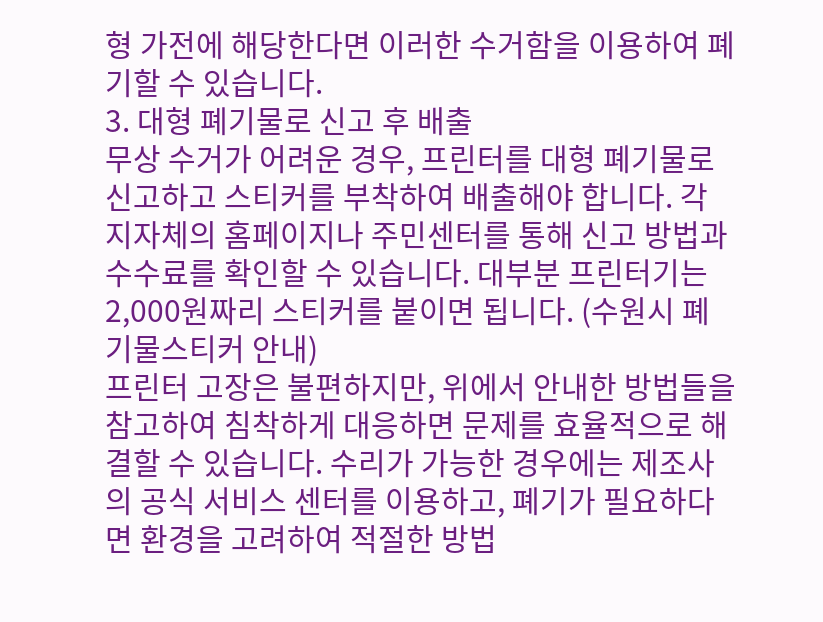형 가전에 해당한다면 이러한 수거함을 이용하여 폐기할 수 있습니다.
3. 대형 폐기물로 신고 후 배출
무상 수거가 어려운 경우, 프린터를 대형 폐기물로 신고하고 스티커를 부착하여 배출해야 합니다. 각 지자체의 홈페이지나 주민센터를 통해 신고 방법과 수수료를 확인할 수 있습니다. 대부분 프린터기는 2,000원짜리 스티커를 붙이면 됩니다. (수원시 폐기물스티커 안내)
프린터 고장은 불편하지만, 위에서 안내한 방법들을 참고하여 침착하게 대응하면 문제를 효율적으로 해결할 수 있습니다. 수리가 가능한 경우에는 제조사의 공식 서비스 센터를 이용하고, 폐기가 필요하다면 환경을 고려하여 적절한 방법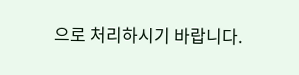으로 처리하시기 바랍니다.